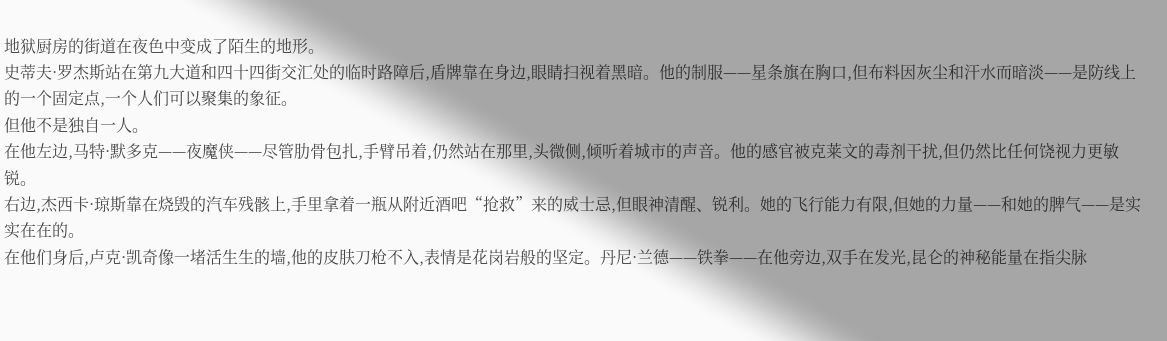地狱厨房的街道在夜色中变成了陌生的地形。
史蒂夫·罗杰斯站在第九大道和四十四街交汇处的临时路障后,盾牌靠在身边,眼睛扫视着黑暗。他的制服——星条旗在胸口,但布料因灰尘和汗水而暗淡——是防线上的一个固定点,一个人们可以聚集的象征。
但他不是独自一人。
在他左边,马特·默多克——夜魔侠——尽管肋骨包扎,手臂吊着,仍然站在那里,头微侧,倾听着城市的声音。他的感官被克莱文的毒剂干扰,但仍然比任何饶视力更敏锐。
右边,杰西卡·琼斯靠在烧毁的汽车残骸上,手里拿着一瓶从附近酒吧“抢救”来的威士忌,但眼神清醒、锐利。她的飞行能力有限,但她的力量——和她的脾气——是实实在在的。
在他们身后,卢克·凯奇像一堵活生生的墙,他的皮肤刀枪不入,表情是花岗岩般的坚定。丹尼·兰德——铁拳——在他旁边,双手在发光,昆仑的神秘能量在指尖脉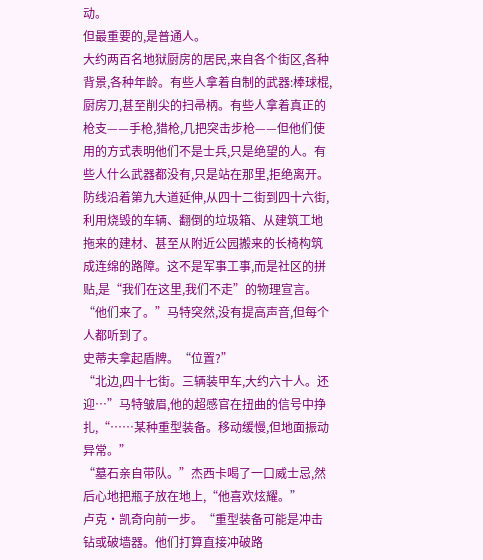动。
但最重要的,是普通人。
大约两百名地狱厨房的居民,来自各个街区,各种背景,各种年龄。有些人拿着自制的武器:棒球棍,厨房刀,甚至削尖的扫帚柄。有些人拿着真正的枪支——手枪,猎枪,几把突击步枪——但他们使用的方式表明他们不是士兵,只是绝望的人。有些人什么武器都没有,只是站在那里,拒绝离开。
防线沿着第九大道延伸,从四十二街到四十六街,利用烧毁的车辆、翻倒的垃圾箱、从建筑工地拖来的建材、甚至从附近公园搬来的长椅构筑成连绵的路障。这不是军事工事,而是社区的拼贴,是“我们在这里,我们不走”的物理宣言。
“他们来了。”马特突然,没有提高声音,但每个人都听到了。
史蒂夫拿起盾牌。“位置?”
“北边,四十七街。三辆装甲车,大约六十人。还迎…”马特皱眉,他的超感官在扭曲的信号中挣扎,“……某种重型装备。移动缓慢,但地面振动异常。”
“墓石亲自带队。”杰西卡喝了一口威士忌,然后心地把瓶子放在地上,“他喜欢炫耀。”
卢克·凯奇向前一步。“重型装备可能是冲击钻或破墙器。他们打算直接冲破路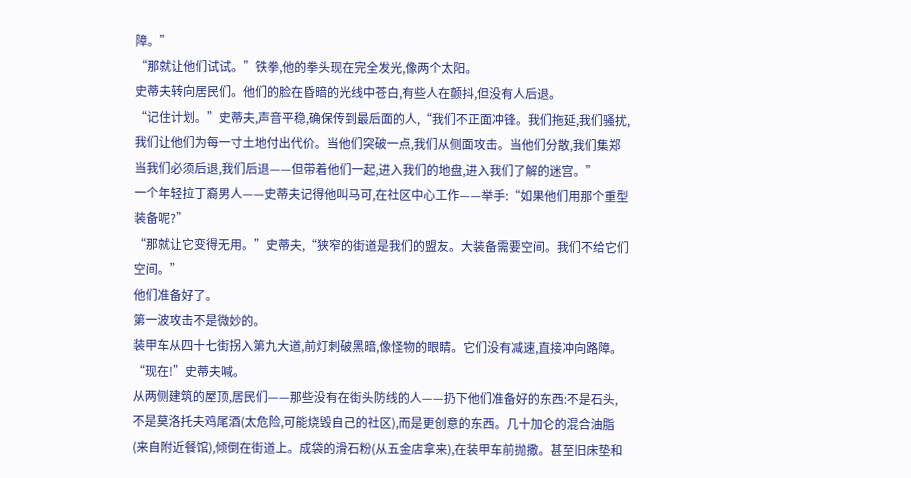障。”
“那就让他们试试。”铁拳,他的拳头现在完全发光,像两个太阳。
史蒂夫转向居民们。他们的脸在昏暗的光线中苍白,有些人在颤抖,但没有人后退。
“记住计划。”史蒂夫,声音平稳,确保传到最后面的人,“我们不正面冲锋。我们拖延,我们骚扰,我们让他们为每一寸土地付出代价。当他们突破一点,我们从侧面攻击。当他们分散,我们集郑当我们必须后退,我们后退——但带着他们一起,进入我们的地盘,进入我们了解的迷宫。”
一个年轻拉丁裔男人——史蒂夫记得他叫马可,在社区中心工作——举手:“如果他们用那个重型装备呢?”
“那就让它变得无用。”史蒂夫,“狭窄的街道是我们的盟友。大装备需要空间。我们不给它们空间。”
他们准备好了。
第一波攻击不是微妙的。
装甲车从四十七街拐入第九大道,前灯刺破黑暗,像怪物的眼睛。它们没有减速,直接冲向路障。
“现在!”史蒂夫喊。
从两侧建筑的屋顶,居民们——那些没有在街头防线的人——扔下他们准备好的东西:不是石头,不是莫洛托夫鸡尾酒(太危险,可能烧毁自己的社区),而是更创意的东西。几十加仑的混合油脂(来自附近餐馆),倾倒在街道上。成袋的滑石粉(从五金店拿来),在装甲车前抛撒。甚至旧床垫和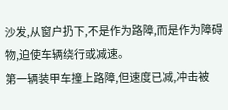沙发,从窗户扔下,不是作为路障,而是作为障碍物,迫使车辆绕行或减速。
第一辆装甲车撞上路障,但速度已减,冲击被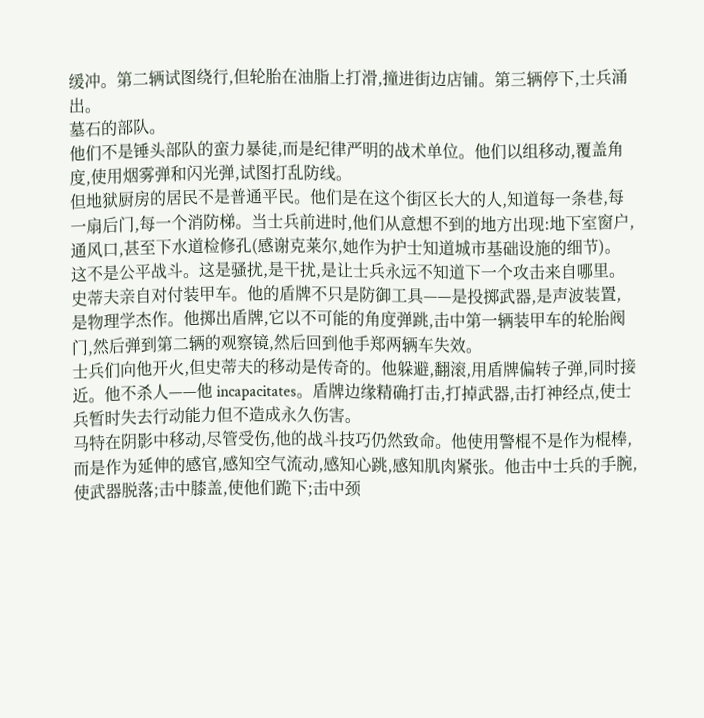缓冲。第二辆试图绕行,但轮胎在油脂上打滑,撞进街边店铺。第三辆停下,士兵涌出。
墓石的部队。
他们不是锤头部队的蛮力暴徒,而是纪律严明的战术单位。他们以组移动,覆盖角度,使用烟雾弹和闪光弹,试图打乱防线。
但地狱厨房的居民不是普通平民。他们是在这个街区长大的人,知道每一条巷,每一扇后门,每一个消防梯。当士兵前进时,他们从意想不到的地方出现:地下室窗户,通风口,甚至下水道检修孔(感谢克莱尔,她作为护士知道城市基础设施的细节)。
这不是公平战斗。这是骚扰,是干扰,是让士兵永远不知道下一个攻击来自哪里。
史蒂夫亲自对付装甲车。他的盾牌不只是防御工具——是投掷武器,是声波装置,是物理学杰作。他掷出盾牌,它以不可能的角度弹跳,击中第一辆装甲车的轮胎阀门,然后弹到第二辆的观察镜,然后回到他手郑两辆车失效。
士兵们向他开火,但史蒂夫的移动是传奇的。他躲避,翻滚,用盾牌偏转子弹,同时接近。他不杀人——他 incapacitates。盾牌边缘精确打击,打掉武器,击打神经点,使士兵暂时失去行动能力但不造成永久伤害。
马特在阴影中移动,尽管受伤,他的战斗技巧仍然致命。他使用警棍不是作为棍棒,而是作为延伸的感官,感知空气流动,感知心跳,感知肌肉紧张。他击中士兵的手腕,使武器脱落;击中膝盖,使他们跪下;击中颈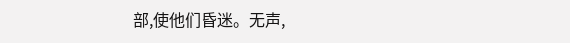部,使他们昏迷。无声,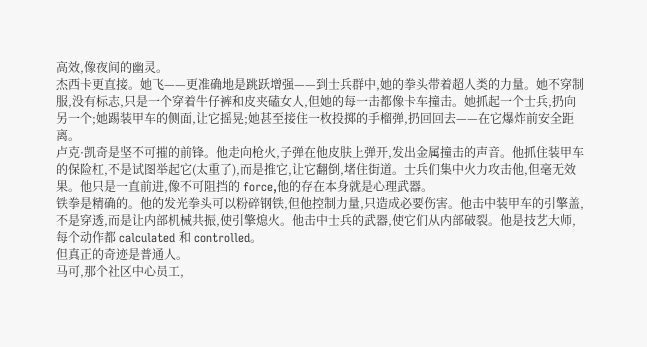高效,像夜间的幽灵。
杰西卡更直接。她飞——更准确地是跳跃增强——到士兵群中,她的拳头带着超人类的力量。她不穿制服,没有标志,只是一个穿着牛仔裤和皮夹磕女人,但她的每一击都像卡车撞击。她抓起一个士兵,扔向另一个;她踢装甲车的侧面,让它摇晃;她甚至接住一枚投掷的手榴弹,扔回回去——在它爆炸前安全距离。
卢克·凯奇是坚不可摧的前锋。他走向枪火,子弹在他皮肤上弹开,发出金属撞击的声音。他抓住装甲车的保险杠,不是试图举起它(太重了),而是推它,让它翻倒,堵住街道。士兵们集中火力攻击他,但毫无效果。他只是一直前进,像不可阻挡的 force,他的存在本身就是心理武器。
铁拳是精确的。他的发光拳头可以粉碎钢铁,但他控制力量,只造成必要伤害。他击中装甲车的引擎盖,不是穿透,而是让内部机械共振,使引擎熄火。他击中士兵的武器,使它们从内部破裂。他是技艺大师,每个动作都 calculated 和 controlled。
但真正的奇迹是普通人。
马可,那个社区中心员工,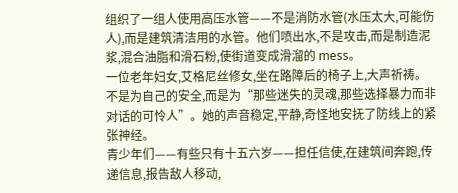组织了一组人使用高压水管——不是消防水管(水压太大,可能伤人),而是建筑清洁用的水管。他们喷出水,不是攻击,而是制造泥浆,混合油脂和滑石粉,使街道变成滑溜的 mess。
一位老年妇女,艾格尼丝修女,坐在路障后的椅子上,大声祈祷。不是为自己的安全,而是为“那些迷失的灵魂,那些选择暴力而非对话的可怜人”。她的声音稳定,平静,奇怪地安抚了防线上的紧张神经。
青少年们——有些只有十五六岁——担任信使,在建筑间奔跑,传递信息,报告敌人移动,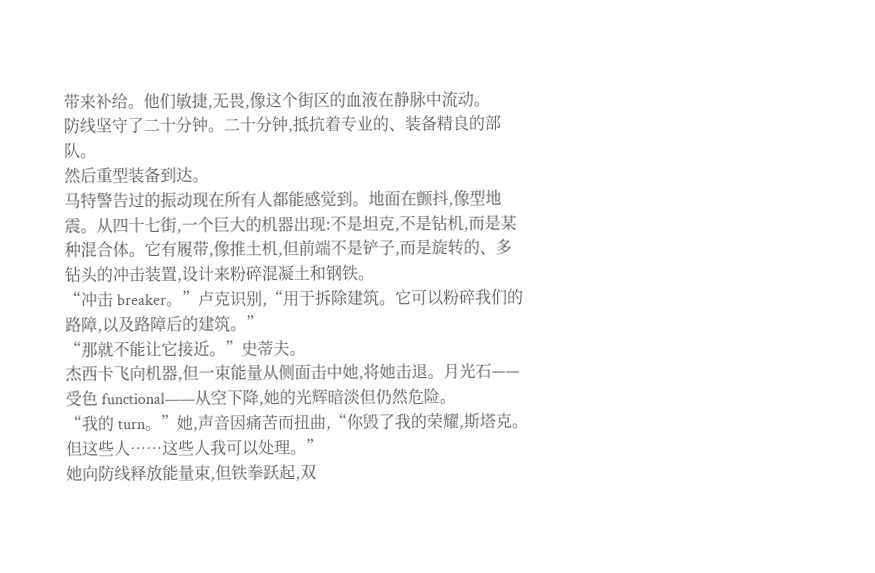带来补给。他们敏捷,无畏,像这个街区的血液在静脉中流动。
防线坚守了二十分钟。二十分钟,抵抗着专业的、装备精良的部队。
然后重型装备到达。
马特警告过的振动现在所有人都能感觉到。地面在颤抖,像型地震。从四十七街,一个巨大的机器出现:不是坦克,不是钻机,而是某种混合体。它有履带,像推土机,但前端不是铲子,而是旋转的、多钻头的冲击装置,设计来粉碎混凝土和钢铁。
“冲击 breaker。”卢克识别,“用于拆除建筑。它可以粉碎我们的路障,以及路障后的建筑。”
“那就不能让它接近。”史蒂夫。
杰西卡飞向机器,但一束能量从侧面击中她,将她击退。月光石——受色 functional——从空下降,她的光辉暗淡但仍然危险。
“我的 turn。”她,声音因痛苦而扭曲,“你毁了我的荣耀,斯塔克。但这些人……这些人我可以处理。”
她向防线释放能量束,但铁拳跃起,双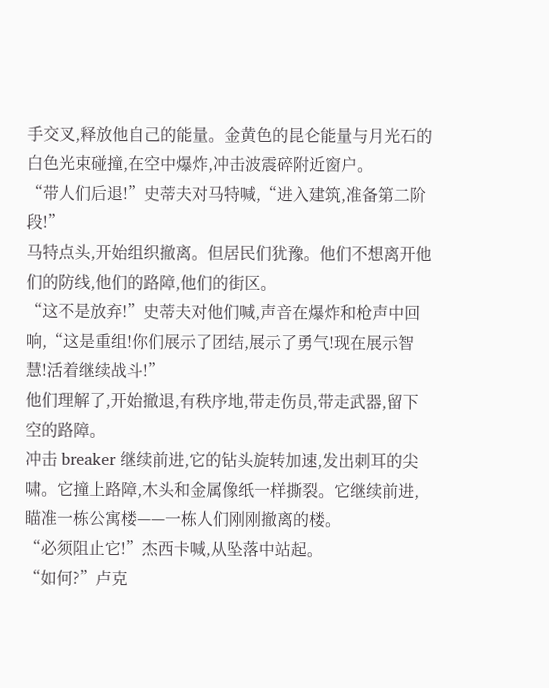手交叉,释放他自己的能量。金黄色的昆仑能量与月光石的白色光束碰撞,在空中爆炸,冲击波震碎附近窗户。
“带人们后退!”史蒂夫对马特喊,“进入建筑,准备第二阶段!”
马特点头,开始组织撤离。但居民们犹豫。他们不想离开他们的防线,他们的路障,他们的街区。
“这不是放弃!”史蒂夫对他们喊,声音在爆炸和枪声中回响,“这是重组!你们展示了团结,展示了勇气!现在展示智慧!活着继续战斗!”
他们理解了,开始撤退,有秩序地,带走伤员,带走武器,留下空的路障。
冲击 breaker 继续前进,它的钻头旋转加速,发出刺耳的尖啸。它撞上路障,木头和金属像纸一样撕裂。它继续前进,瞄准一栋公寓楼——一栋人们刚刚撤离的楼。
“必须阻止它!”杰西卡喊,从坠落中站起。
“如何?”卢克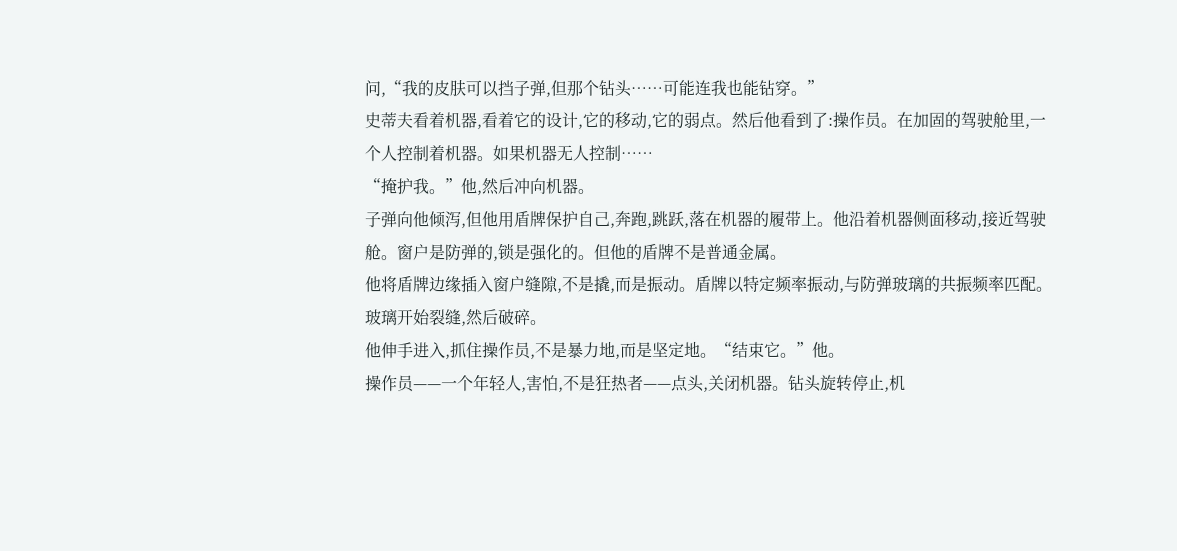问,“我的皮肤可以挡子弹,但那个钻头……可能连我也能钻穿。”
史蒂夫看着机器,看着它的设计,它的移动,它的弱点。然后他看到了:操作员。在加固的驾驶舱里,一个人控制着机器。如果机器无人控制……
“掩护我。”他,然后冲向机器。
子弹向他倾泻,但他用盾牌保护自己,奔跑,跳跃,落在机器的履带上。他沿着机器侧面移动,接近驾驶舱。窗户是防弹的,锁是强化的。但他的盾牌不是普通金属。
他将盾牌边缘插入窗户缝隙,不是撬,而是振动。盾牌以特定频率振动,与防弹玻璃的共振频率匹配。玻璃开始裂缝,然后破碎。
他伸手进入,抓住操作员,不是暴力地,而是坚定地。“结束它。”他。
操作员——一个年轻人,害怕,不是狂热者——点头,关闭机器。钻头旋转停止,机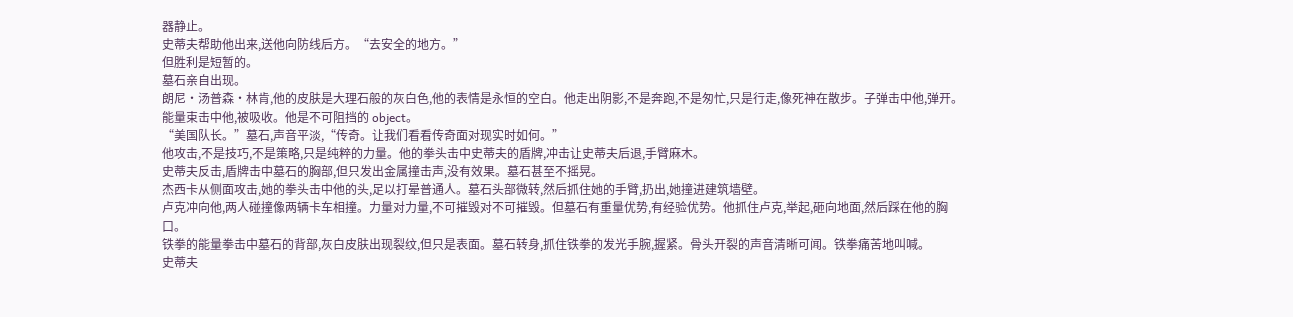器静止。
史蒂夫帮助他出来,送他向防线后方。“去安全的地方。”
但胜利是短暂的。
墓石亲自出现。
朗尼·汤普森·林肯,他的皮肤是大理石般的灰白色,他的表情是永恒的空白。他走出阴影,不是奔跑,不是匆忙,只是行走,像死神在散步。子弹击中他,弹开。能量束击中他,被吸收。他是不可阻挡的 object。
“美国队长。”墓石,声音平淡,“传奇。让我们看看传奇面对现实时如何。”
他攻击,不是技巧,不是策略,只是纯粹的力量。他的拳头击中史蒂夫的盾牌,冲击让史蒂夫后退,手臂麻木。
史蒂夫反击,盾牌击中墓石的胸部,但只发出金属撞击声,没有效果。墓石甚至不摇晃。
杰西卡从侧面攻击,她的拳头击中他的头,足以打晕普通人。墓石头部微转,然后抓住她的手臂,扔出,她撞进建筑墙壁。
卢克冲向他,两人碰撞像两辆卡车相撞。力量对力量,不可摧毁对不可摧毁。但墓石有重量优势,有经验优势。他抓住卢克,举起,砸向地面,然后踩在他的胸口。
铁拳的能量拳击中墓石的背部,灰白皮肤出现裂纹,但只是表面。墓石转身,抓住铁拳的发光手腕,握紧。骨头开裂的声音清晰可闻。铁拳痛苦地叫喊。
史蒂夫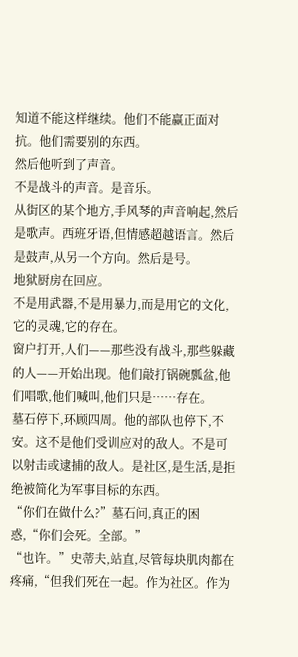知道不能这样继续。他们不能赢正面对抗。他们需要别的东西。
然后他听到了声音。
不是战斗的声音。是音乐。
从街区的某个地方,手风琴的声音响起,然后是歌声。西班牙语,但情感超越语言。然后是鼓声,从另一个方向。然后是号。
地狱厨房在回应。
不是用武器,不是用暴力,而是用它的文化,它的灵魂,它的存在。
窗户打开,人们——那些没有战斗,那些躲藏的人——开始出现。他们敲打锅碗瓢盆,他们唱歌,他们喊叫,他们只是……存在。
墓石停下,环顾四周。他的部队也停下,不安。这不是他们受训应对的敌人。不是可以射击或逮捕的敌人。是社区,是生活,是拒绝被简化为军事目标的东西。
“你们在做什么?”墓石问,真正的困惑,“你们会死。全部。”
“也许。”史蒂夫,站直,尽管每块肌肉都在疼痛,“但我们死在一起。作为社区。作为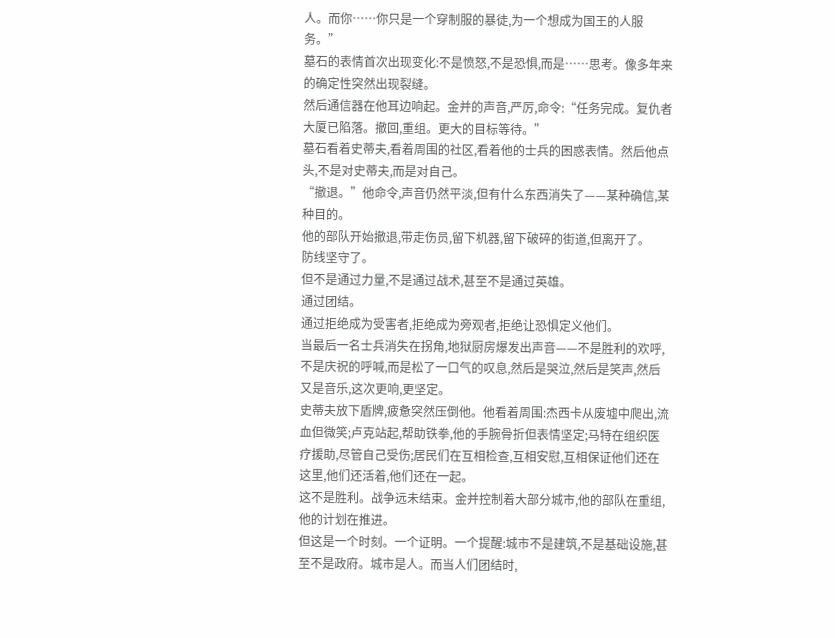人。而你……你只是一个穿制服的暴徒,为一个想成为国王的人服务。”
墓石的表情首次出现变化:不是愤怒,不是恐惧,而是……思考。像多年来的确定性突然出现裂缝。
然后通信器在他耳边响起。金并的声音,严厉,命令:“任务完成。复仇者大厦已陷落。撤回,重组。更大的目标等待。”
墓石看着史蒂夫,看着周围的社区,看着他的士兵的困惑表情。然后他点头,不是对史蒂夫,而是对自己。
“撤退。”他命令,声音仍然平淡,但有什么东西消失了——某种确信,某种目的。
他的部队开始撤退,带走伤员,留下机器,留下破碎的街道,但离开了。
防线坚守了。
但不是通过力量,不是通过战术,甚至不是通过英雄。
通过团结。
通过拒绝成为受害者,拒绝成为旁观者,拒绝让恐惧定义他们。
当最后一名士兵消失在拐角,地狱厨房爆发出声音——不是胜利的欢呼,不是庆祝的呼喊,而是松了一口气的叹息,然后是哭泣,然后是笑声,然后又是音乐,这次更响,更坚定。
史蒂夫放下盾牌,疲惫突然压倒他。他看着周围:杰西卡从废墟中爬出,流血但微笑;卢克站起,帮助铁拳,他的手腕骨折但表情坚定;马特在组织医疗援助,尽管自己受伤;居民们在互相检查,互相安慰,互相保证他们还在这里,他们还活着,他们还在一起。
这不是胜利。战争远未结束。金并控制着大部分城市,他的部队在重组,他的计划在推进。
但这是一个时刻。一个证明。一个提醒:城市不是建筑,不是基础设施,甚至不是政府。城市是人。而当人们团结时,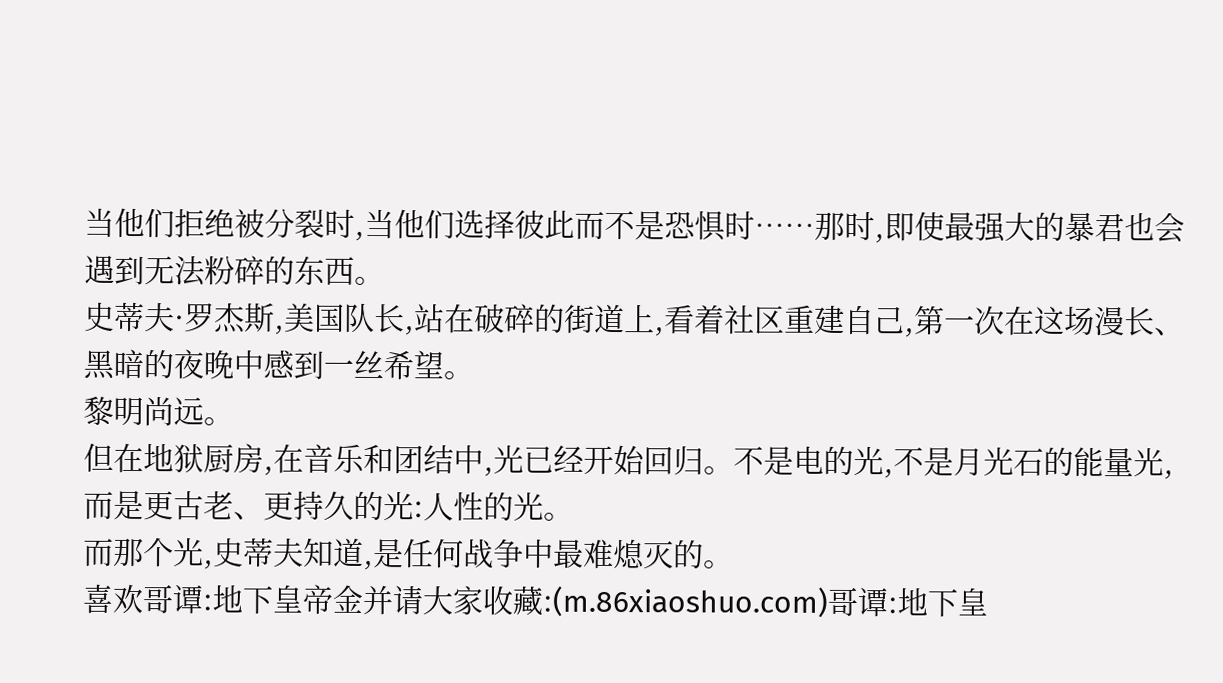当他们拒绝被分裂时,当他们选择彼此而不是恐惧时……那时,即使最强大的暴君也会遇到无法粉碎的东西。
史蒂夫·罗杰斯,美国队长,站在破碎的街道上,看着社区重建自己,第一次在这场漫长、黑暗的夜晚中感到一丝希望。
黎明尚远。
但在地狱厨房,在音乐和团结中,光已经开始回归。不是电的光,不是月光石的能量光,而是更古老、更持久的光:人性的光。
而那个光,史蒂夫知道,是任何战争中最难熄灭的。
喜欢哥谭:地下皇帝金并请大家收藏:(m.86xiaoshuo.com)哥谭:地下皇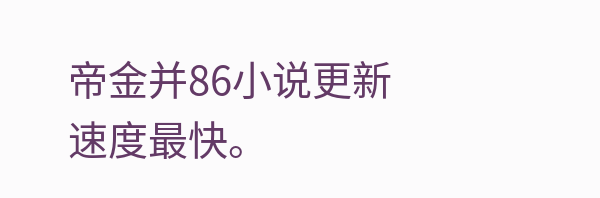帝金并86小说更新速度最快。